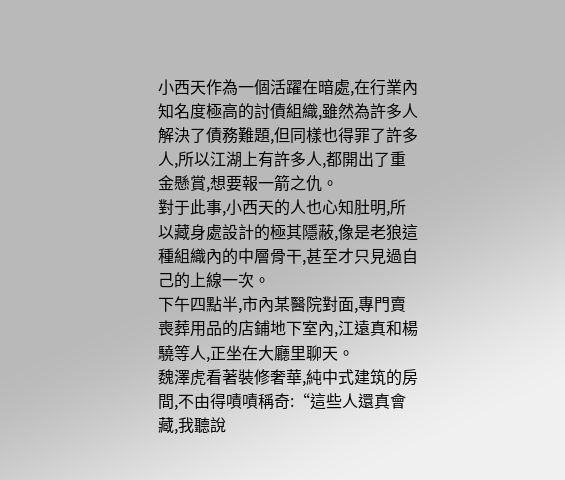小西天作為一個活躍在暗處,在行業內知名度極高的討債組織,雖然為許多人解決了債務難題,但同樣也得罪了許多人,所以江湖上有許多人,都開出了重金懸賞,想要報一箭之仇。
對于此事,小西天的人也心知肚明,所以藏身處設計的極其隱蔽,像是老狼這種組織內的中層骨干,甚至才只見過自己的上線一次。
下午四點半,市內某醫院對面,專門賣喪葬用品的店鋪地下室內,江遠真和楊驍等人,正坐在大廳里聊天。
魏澤虎看著裝修奢華,純中式建筑的房間,不由得嘖嘖稱奇:“這些人還真會藏,我聽說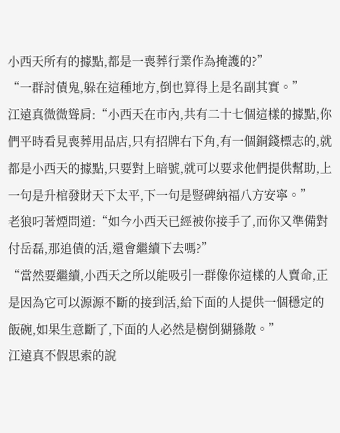小西天所有的據點,都是一喪葬行業作為掩護的?”
“一群討債鬼,躲在這種地方,倒也算得上是名副其實。”
江遠真微微聳肩:“小西天在市內,共有二十七個這樣的據點,你們平時看見喪葬用品店,只有招牌右下角,有一個銅錢標志的,就都是小西天的據點,只要對上暗號,就可以要求他們提供幫助,上一句是升棺發財天下太平,下一句是豎碑納福八方安寧。”
老狼叼著煙問道:“如今小西天已經被你接手了,而你又準備對付岳磊,那追債的活,還會繼續下去嗎?”
“當然要繼續,小西天之所以能吸引一群像你這樣的人賣命,正是因為它可以源源不斷的接到活,給下面的人提供一個穩定的飯碗,如果生意斷了,下面的人必然是樹倒猢猻散。”
江遠真不假思索的說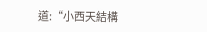道:“小西天結構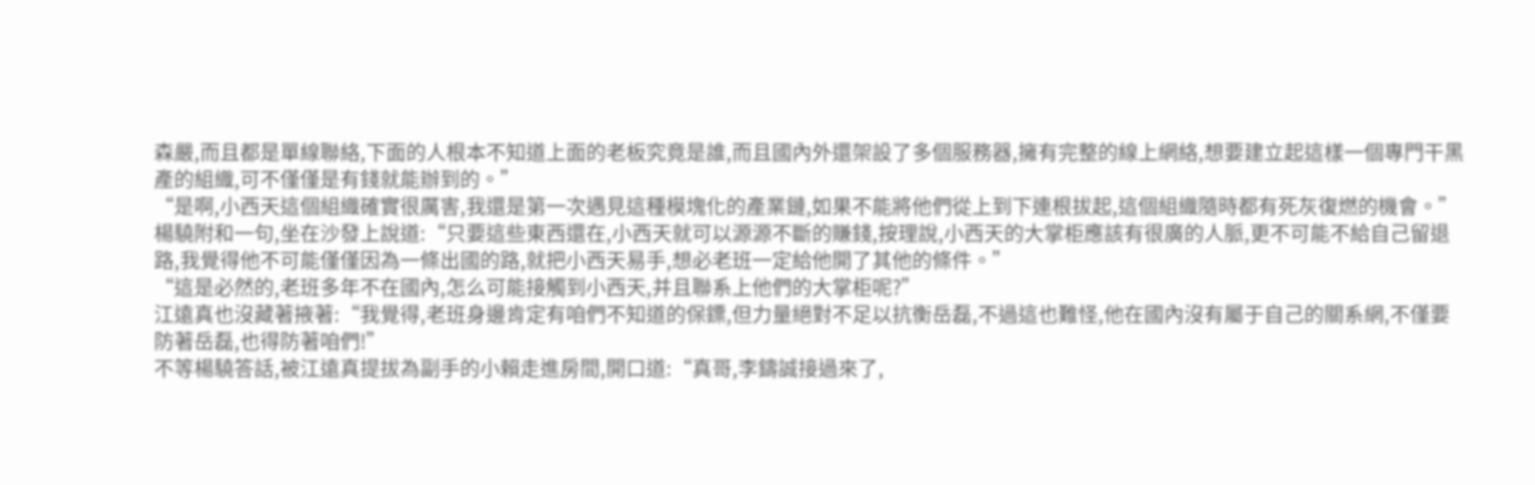森嚴,而且都是單線聯絡,下面的人根本不知道上面的老板究竟是誰,而且國內外還架設了多個服務器,擁有完整的線上網絡,想要建立起這樣一個專門干黑產的組織,可不僅僅是有錢就能辦到的。”
“是啊,小西天這個組織確實很厲害,我還是第一次遇見這種模塊化的產業鏈,如果不能將他們從上到下連根拔起,這個組織隨時都有死灰復燃的機會。”
楊驍附和一句,坐在沙發上說道:“只要這些東西還在,小西天就可以源源不斷的賺錢,按理說,小西天的大掌柜應該有很廣的人脈,更不可能不給自己留退路,我覺得他不可能僅僅因為一條出國的路,就把小西天易手,想必老班一定給他開了其他的條件。”
“這是必然的,老班多年不在國內,怎么可能接觸到小西天,并且聯系上他們的大掌柜呢?”
江遠真也沒藏著掖著:“我覺得,老班身邊肯定有咱們不知道的保鏢,但力量絕對不足以抗衡岳磊,不過這也難怪,他在國內沒有屬于自己的關系網,不僅要防著岳磊,也得防著咱們!”
不等楊驍答話,被江遠真提拔為副手的小賴走進房間,開口道:“真哥,李鑄誠接過來了,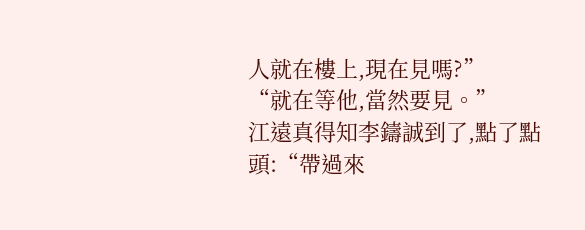人就在樓上,現在見嗎?”
“就在等他,當然要見。”
江遠真得知李鑄誠到了,點了點頭:“帶過來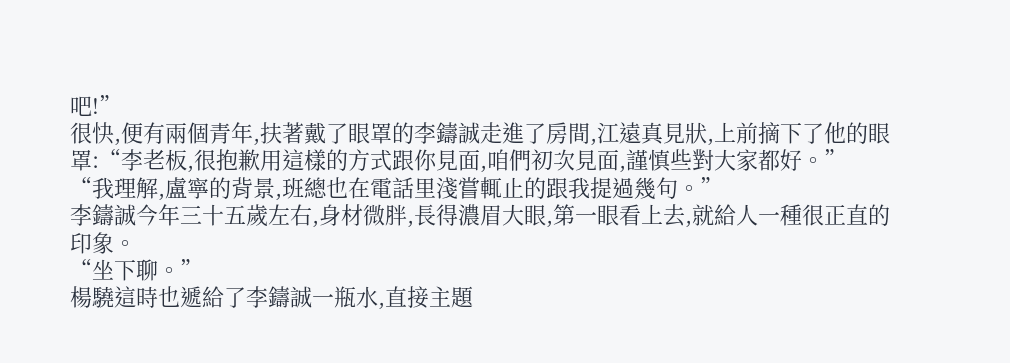吧!”
很快,便有兩個青年,扶著戴了眼罩的李鑄誠走進了房間,江遠真見狀,上前摘下了他的眼罩:“李老板,很抱歉用這樣的方式跟你見面,咱們初次見面,謹慎些對大家都好。”
“我理解,盧寧的背景,班總也在電話里淺嘗輒止的跟我提過幾句。”
李鑄誠今年三十五歲左右,身材微胖,長得濃眉大眼,第一眼看上去,就給人一種很正直的印象。
“坐下聊。”
楊驍這時也遞給了李鑄誠一瓶水,直接主題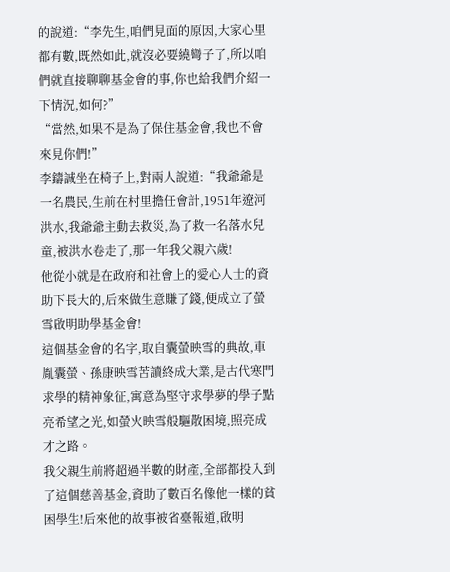的說道:“李先生,咱們見面的原因,大家心里都有數,既然如此,就沒必要繞彎子了,所以咱們就直接聊聊基金會的事,你也給我們介紹一下情況,如何?”
“當然,如果不是為了保住基金會,我也不會來見你們!”
李鑄誠坐在椅子上,對兩人說道:“我爺爺是一名農民,生前在村里擔任會計,1951年遼河洪水,我爺爺主動去救災,為了救一名落水兒童,被洪水卷走了,那一年我父親六歲!
他從小就是在政府和社會上的愛心人士的資助下長大的,后來做生意賺了錢,便成立了螢雪啟明助學基金會!
這個基金會的名字,取自囊螢映雪的典故,車胤囊螢、孫康映雪苦讀終成大業,是古代寒門求學的精神象征,寓意為堅守求學夢的學子點亮希望之光,如螢火映雪般驅散困境,照亮成才之路。
我父親生前將超過半數的財產,全部都投入到了這個慈善基金,資助了數百名像他一樣的貧困學生!后來他的故事被省臺報道,啟明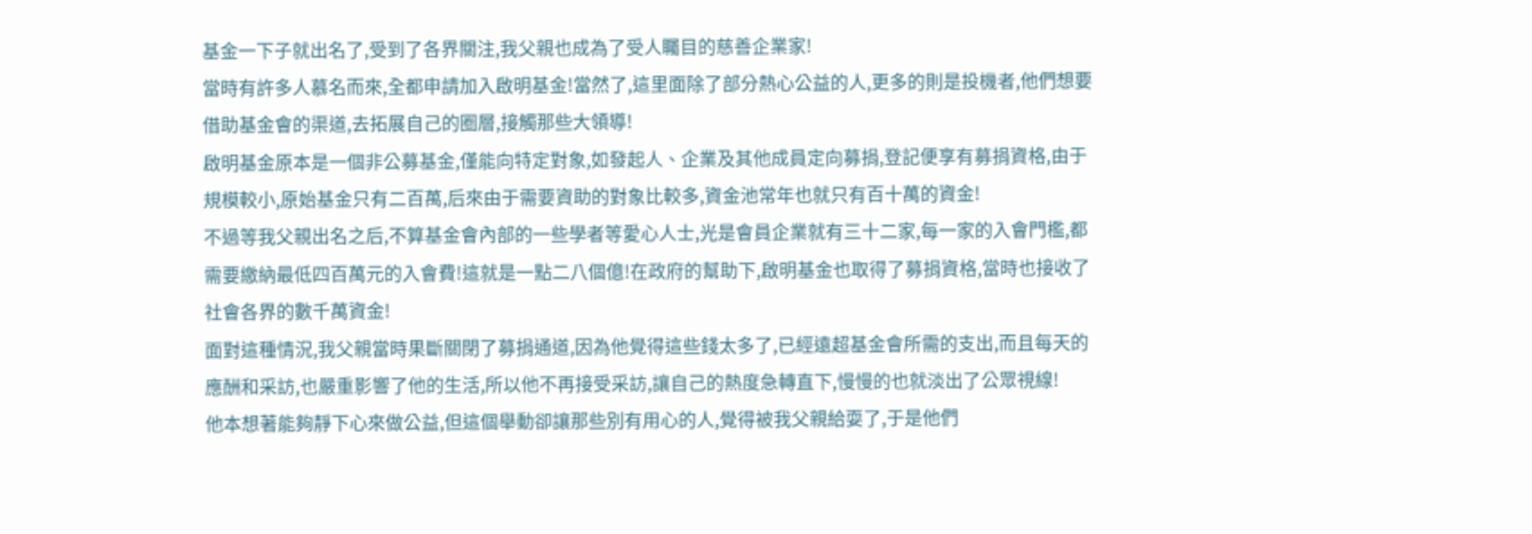基金一下子就出名了,受到了各界關注,我父親也成為了受人矚目的慈善企業家!
當時有許多人慕名而來,全都申請加入啟明基金!當然了,這里面除了部分熱心公益的人,更多的則是投機者,他們想要借助基金會的渠道,去拓展自己的圈層,接觸那些大領導!
啟明基金原本是一個非公募基金,僅能向特定對象,如發起人、企業及其他成員定向募捐,登記便享有募捐資格,由于規模較小,原始基金只有二百萬,后來由于需要資助的對象比較多,資金池常年也就只有百十萬的資金!
不過等我父親出名之后,不算基金會內部的一些學者等愛心人士,光是會員企業就有三十二家,每一家的入會門檻,都需要繳納最低四百萬元的入會費!這就是一點二八個億!在政府的幫助下,啟明基金也取得了募捐資格,當時也接收了社會各界的數千萬資金!
面對這種情況,我父親當時果斷關閉了募捐通道,因為他覺得這些錢太多了,已經遠超基金會所需的支出,而且每天的應酬和采訪,也嚴重影響了他的生活,所以他不再接受采訪,讓自己的熱度急轉直下,慢慢的也就淡出了公眾視線!
他本想著能夠靜下心來做公益,但這個舉動卻讓那些別有用心的人,覺得被我父親給耍了,于是他們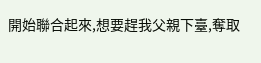開始聯合起來,想要趕我父親下臺,奪取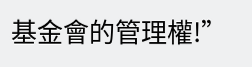基金會的管理權!”